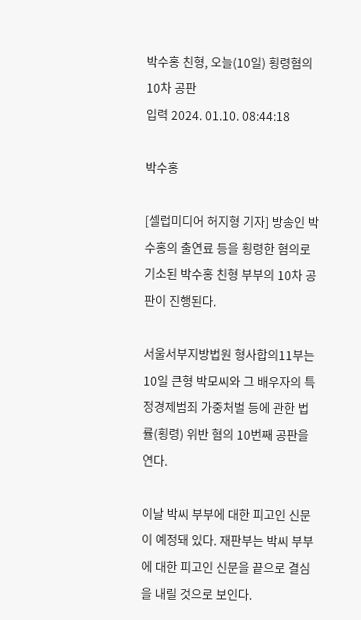박수홍 친형, 오늘(10일) 횡령혐의 10차 공판
입력 2024. 01.10. 08:44:18

박수홍

[셀럽미디어 허지형 기자] 방송인 박수홍의 출연료 등을 횡령한 혐의로 기소된 박수홍 친형 부부의 10차 공판이 진행된다.

서울서부지방법원 형사합의11부는 10일 큰형 박모씨와 그 배우자의 특정경제범죄 가중처벌 등에 관한 법률(횡령) 위반 혐의 10번째 공판을 연다.

이날 박씨 부부에 대한 피고인 신문이 예정돼 있다. 재판부는 박씨 부부에 대한 피고인 신문을 끝으로 결심을 내릴 것으로 보인다.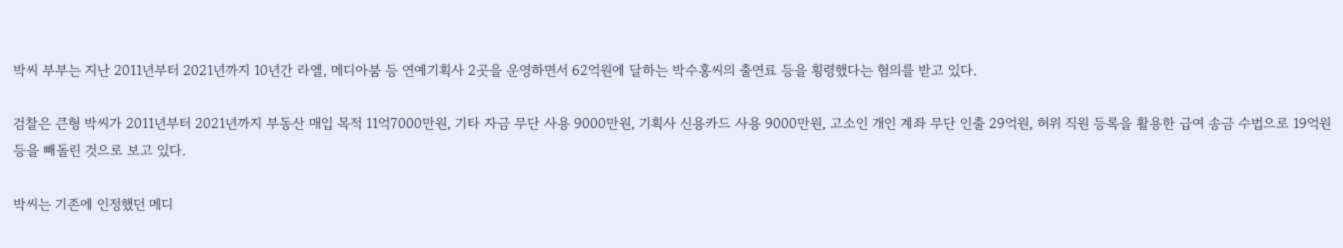박씨 부부는 지난 2011년부터 2021년까지 10년간 라엘, 메디아붐 등 연예기획사 2곳을 운영하면서 62억원에 달하는 박수홍씨의 출연료 등을 횡령했다는 혐의를 받고 있다.

검찰은 큰형 박씨가 2011년부터 2021년까지 부동산 매입 목적 11억7000만원, 기타 자금 무단 사용 9000만원, 기획사 신용카드 사용 9000만원, 고소인 개인 계좌 무단 인출 29억원, 허위 직원 등록을 활용한 급여 송금 수법으로 19억원 등을 빼돌린 것으로 보고 있다.

박씨는 기존에 인정했던 메디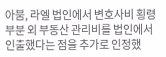아붐, 라엘 법인에서 변호사비 횡령 부분 외 부동산 관리비를 법인에서 인출했다는 점을 추가로 인정했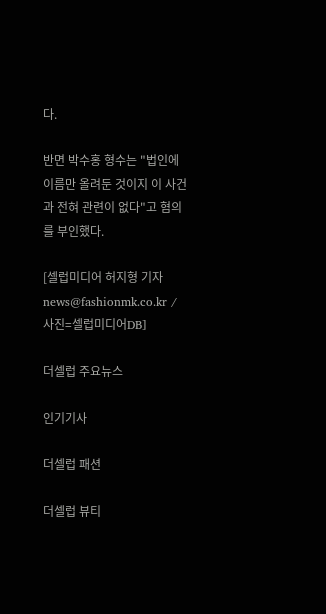다.

반면 박수홍 형수는 "법인에 이름만 올려둔 것이지 이 사건과 전혀 관련이 없다"고 혐의를 부인했다.

[셀럽미디어 허지형 기자 news@fashionmk.co.kr / 사진=셀럽미디어DB]

더셀럽 주요뉴스

인기기사

더셀럽 패션

더셀럽 뷰티